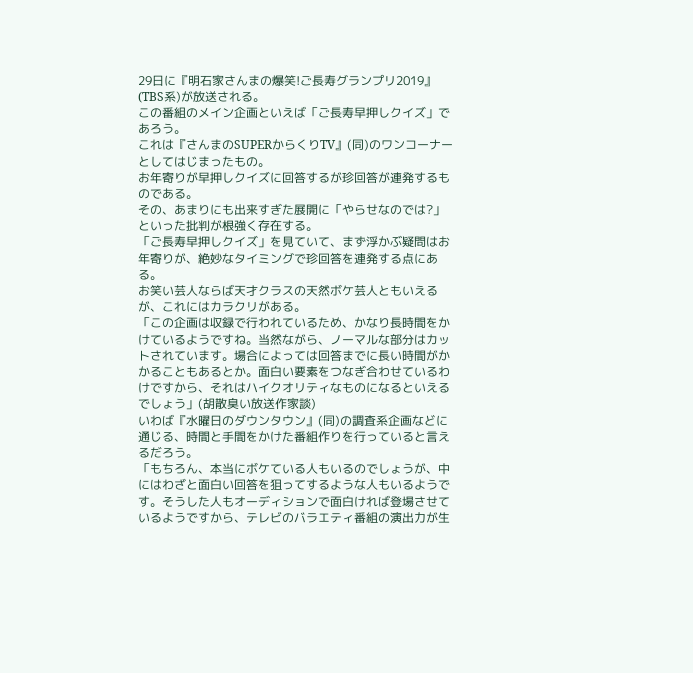29日に『明石家さんまの爆笑!ご長寿グランプリ2019』(TBS系)が放送される。
この番組のメイン企画といえば「ご長寿早押しクイズ」であろう。
これは『さんまのSUPERからくりTV』(同)のワンコーナーとしてはじまったもの。
お年寄りが早押しクイズに回答するが珍回答が連発するものである。
その、あまりにも出来すぎた展開に「やらせなのでは?」といった批判が根強く存在する。
「ご長寿早押しクイズ」を見ていて、まず浮かぶ疑問はお年寄りが、絶妙なタイミングで珍回答を連発する点にある。
お笑い芸人ならば天才クラスの天然ボケ芸人ともいえるが、これにはカラクリがある。
「この企画は収録で行われているため、かなり長時間をかけているようですね。当然ながら、ノーマルな部分はカットされています。場合によっては回答までに長い時間がかかることもあるとか。面白い要素をつなぎ合わせているわけですから、それはハイクオリティなものになるといえるでしょう」(胡散臭い放送作家談)
いわば『水曜日のダウンタウン』(同)の調査系企画などに通じる、時間と手間をかけた番組作りを行っていると言えるだろう。
「もちろん、本当にボケている人もいるのでしょうが、中にはわざと面白い回答を狙ってするような人もいるようです。そうした人もオーディションで面白ければ登場させているようですから、テレビのバラエティ番組の演出力が生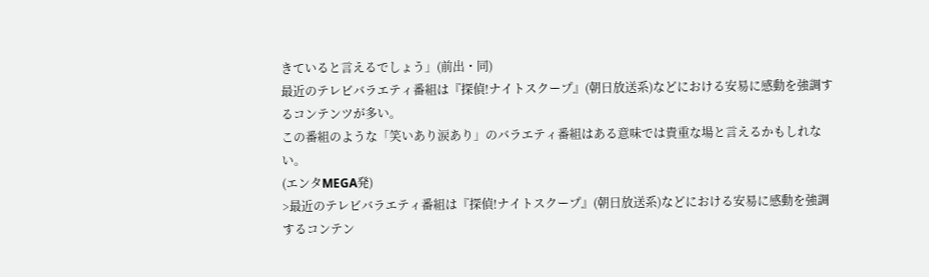きていると言えるでしょう」(前出・同)
最近のテレビバラエティ番組は『探偵!ナイトスクープ』(朝日放送系)などにおける安易に感動を強調するコンテンツが多い。
この番組のような「笑いあり涙あり」のバラエティ番組はある意味では貴重な場と言えるかもしれない。
(エンタMEGA発)
>最近のテレビバラエティ番組は『探偵!ナイトスクープ』(朝日放送系)などにおける安易に感動を強調するコンテン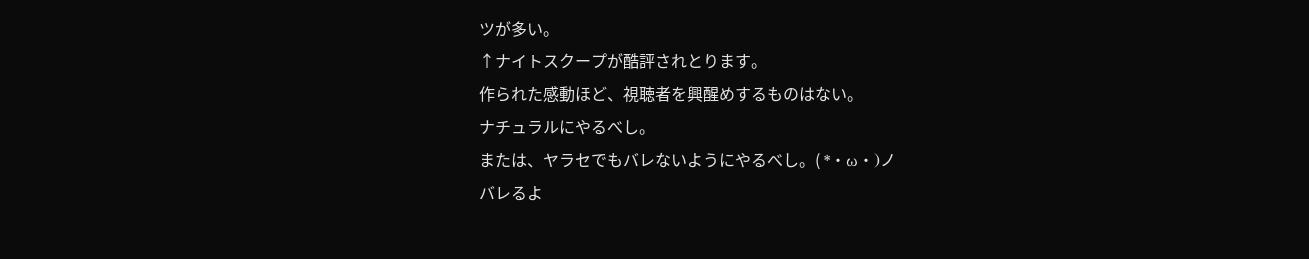ツが多い。
↑ナイトスクープが酷評されとります。
作られた感動ほど、視聴者を興醒めするものはない。
ナチュラルにやるべし。
または、ヤラセでもバレないようにやるべし。( *・ω・)ノ
バレるよ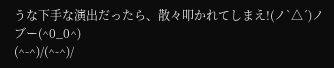うな下手な演出だったら、散々叩かれてしまえ!(ノ`△´)ノ
ブー(^0_0^)
(^-^)/(^-^)/